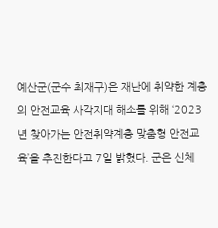예산군(군수 최재구)은 재난에 취약한 계층의 안전교육 사각지대 해소를 위해 ‘2023년 찾아가는 안전취약계층 맞춤형 안전교육’을 추진한다고 7일 밝혔다. 군은 신체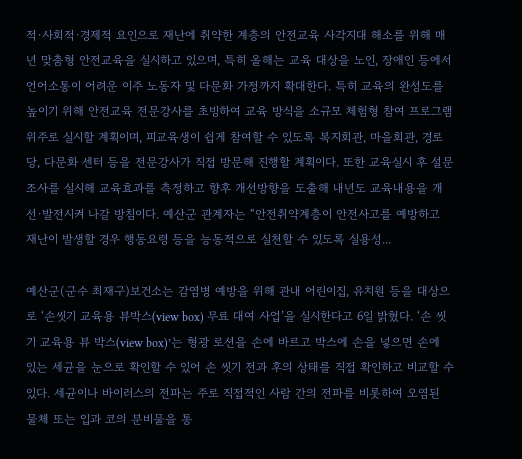적·사회적·경제적 요인으로 재난에 취약한 계층의 안전교육 사각지대 해소를 위해 매년 맞춤형 안전교육을 실시하고 있으며, 특히 올해는 교육 대상을 노인, 장애인 등에서 언어소통이 어려운 이주 노동자 및 다문화 가정까지 확대한다. 특히 교육의 완성도를 높이기 위해 안전교육 전문강사를 초빙하여 교육 방식을 소규모 체험형 참여 프로그램 위주로 실시할 계획이며, 피교육생이 쉽게 참여할 수 있도록 복지회관, 마을회관, 경로당, 다문화 센터 등을 전문강사가 직접 방문해 진행할 계획이다. 또한 교육실시 후 설문조사를 실시해 교육효과를 측정하고 향후 개선방향을 도출해 내년도 교육내용을 개선·발전시켜 나갈 방침이다. 예산군 관계자는 “안전취약계층이 안전사고를 예방하고 재난이 발생할 경우 행동요령 등을 능동적으로 실천할 수 있도록 실용성...

예산군(군수 최재구)보건소는 감염병 예방을 위해 관내 어린이집, 유치원 등을 대상으로 ‘손씻기 교육용 뷰박스(view box) 무료 대여 사업’을 실시한다고 6일 밝혔다. ‘손 씻기 교육용 뷰 박스(view box)’는 형광 로션을 손에 바르고 박스에 손을 넣으면 손에 있는 세균을 눈으로 확인할 수 있어 손 씻기 전과 후의 상태를 직접 확인하고 비교할 수 있다. 세균이나 바이러스의 전파는 주로 직접적인 사람 간의 전파를 비롯하여 오염된 물체 또는 입과 코의 분비물을 통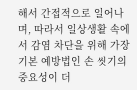해서 간접적으로 일어나며, 따라서 일상생활 속에서 감염 차단을 위해 가장 기본 예방법인 손 씻기의 중요성이 더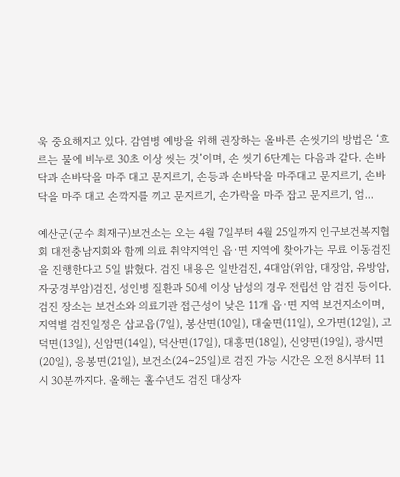욱 중요해지고 있다. 감염병 예방을 위해 권장하는 올바른 손씻기의 방법은 ‘흐르는 물에 비누로 30초 이상 씻는 것’이며, 손 씻기 6단계는 다음과 같다. 손바닥과 손바닥을 마주 대고 문지르기, 손등과 손바닥을 마주대고 문지르기, 손바닥을 마주 대고 손깍지를 끼고 문지르기, 손가락을 마주 잡고 문지르기, 엄...

예산군(군수 최재구)보건소는 오는 4월 7일부터 4월 25일까지 인구보건복지협회 대전충남지회와 함께 의료 취약지역인 읍·면 지역에 찾아가는 무료 이동검진을 진행한다고 5일 밝혔다. 검진 내용은 일반검진, 4대암(위암, 대장암, 유방암, 자궁경부암)검진, 성인병 질환과 50세 이상 남성의 경우 전립선 암 검진 등이다. 검진 장소는 보건소와 의료기관 접근성이 낮은 11개 읍·면 지역 보건지소이며, 지역별 검진일정은 삽교읍(7일), 봉산면(10일), 대술면(11일), 오가면(12일), 고덕면(13일), 신암면(14일), 덕산면(17일), 대흥면(18일), 신양면(19일), 광시면(20일), 응봉면(21일), 보건소(24∼25일)로 검진 가능 시간은 오전 8시부터 11시 30분까지다. 올해는 홀수년도 검진 대상자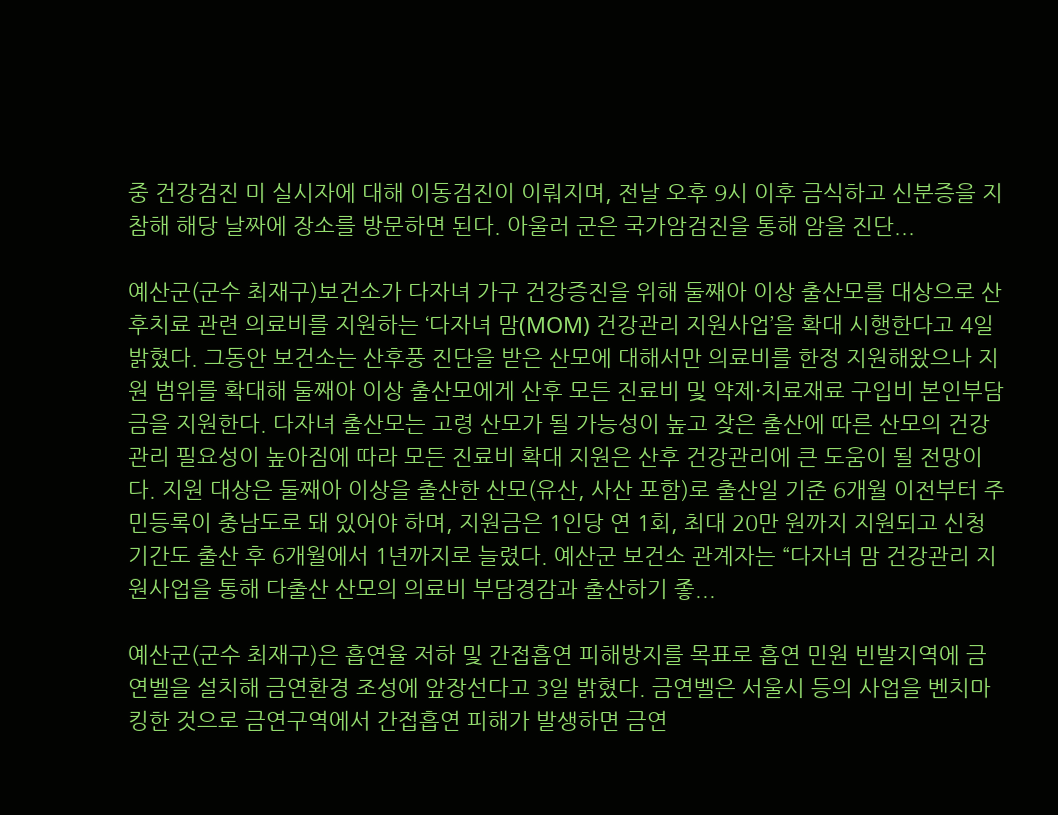중 건강검진 미 실시자에 대해 이동검진이 이뤄지며, 전날 오후 9시 이후 금식하고 신분증을 지참해 해당 날짜에 장소를 방문하면 된다. 아울러 군은 국가암검진을 통해 암을 진단...

예산군(군수 최재구)보건소가 다자녀 가구 건강증진을 위해 둘째아 이상 출산모를 대상으로 산후치료 관련 의료비를 지원하는 ‘다자녀 맘(MOM) 건강관리 지원사업’을 확대 시행한다고 4일 밝혔다. 그동안 보건소는 산후풍 진단을 받은 산모에 대해서만 의료비를 한정 지원해왔으나 지원 범위를 확대해 둘째아 이상 출산모에게 산후 모든 진료비 및 약제·치료재료 구입비 본인부담금을 지원한다. 다자녀 출산모는 고령 산모가 될 가능성이 높고 잦은 출산에 따른 산모의 건강관리 필요성이 높아짐에 따라 모든 진료비 확대 지원은 산후 건강관리에 큰 도움이 될 전망이다. 지원 대상은 둘째아 이상을 출산한 산모(유산, 사산 포함)로 출산일 기준 6개월 이전부터 주민등록이 충남도로 돼 있어야 하며, 지원금은 1인당 연 1회, 최대 20만 원까지 지원되고 신청 기간도 출산 후 6개월에서 1년까지로 늘렸다. 예산군 보건소 관계자는 “다자녀 맘 건강관리 지원사업을 통해 다출산 산모의 의료비 부담경감과 출산하기 좋...

예산군(군수 최재구)은 흡연율 저하 및 간접흡연 피해방지를 목표로 흡연 민원 빈발지역에 금연벨을 설치해 금연환경 조성에 앞장선다고 3일 밝혔다. 금연벨은 서울시 등의 사업을 벤치마킹한 것으로 금연구역에서 간접흡연 피해가 발생하면 금연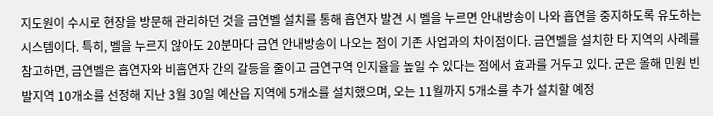지도원이 수시로 현장을 방문해 관리하던 것을 금연벨 설치를 통해 흡연자 발견 시 벨을 누르면 안내방송이 나와 흡연을 중지하도록 유도하는 시스템이다. 특히, 벨을 누르지 않아도 20분마다 금연 안내방송이 나오는 점이 기존 사업과의 차이점이다. 금연벨을 설치한 타 지역의 사례를 참고하면, 금연벨은 흡연자와 비흡연자 간의 갈등을 줄이고 금연구역 인지율을 높일 수 있다는 점에서 효과를 거두고 있다. 군은 올해 민원 빈발지역 10개소를 선정해 지난 3월 30일 예산읍 지역에 5개소를 설치했으며, 오는 11월까지 5개소를 추가 설치할 예정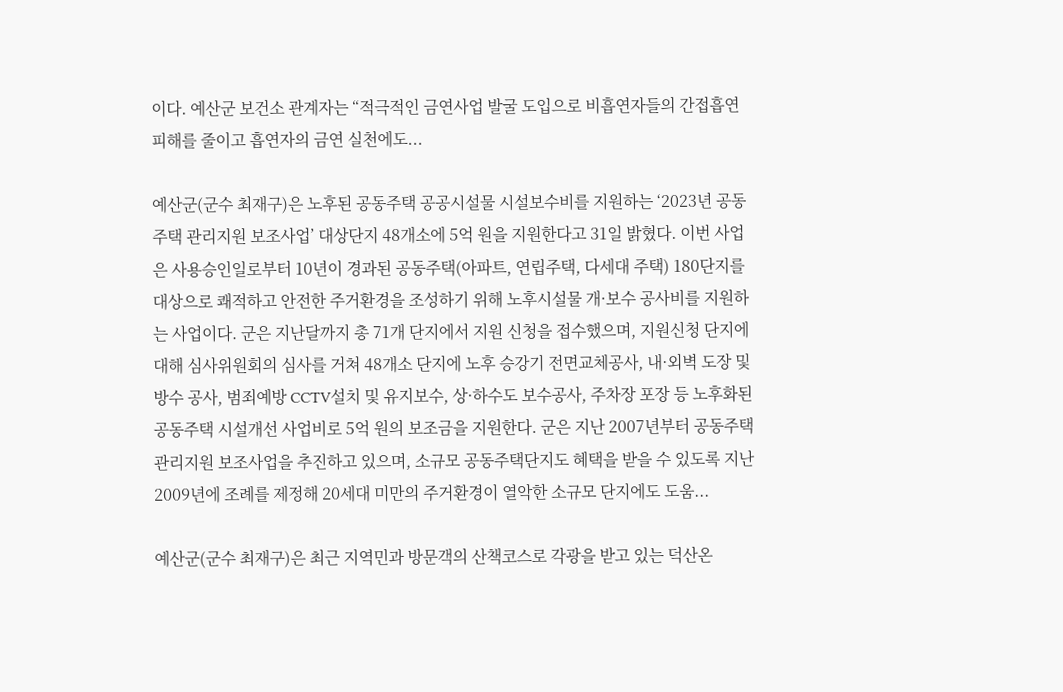이다. 예산군 보건소 관계자는 “적극적인 금연사업 발굴 도입으로 비흡연자들의 간접흡연 피해를 줄이고 흡연자의 금연 실천에도...

예산군(군수 최재구)은 노후된 공동주택 공공시설물 시설보수비를 지원하는 ‘2023년 공동주택 관리지원 보조사업’ 대상단지 48개소에 5억 원을 지원한다고 31일 밝혔다. 이번 사업은 사용승인일로부터 10년이 경과된 공동주택(아파트, 연립주택, 다세대 주택) 180단지를 대상으로 쾌적하고 안전한 주거환경을 조성하기 위해 노후시설물 개·보수 공사비를 지원하는 사업이다. 군은 지난달까지 총 71개 단지에서 지원 신청을 접수했으며, 지원신청 단지에 대해 심사위원회의 심사를 거쳐 48개소 단지에 노후 승강기 전면교체공사, 내·외벽 도장 및 방수 공사, 범죄예방 CCTV설치 및 유지보수, 상·하수도 보수공사, 주차장 포장 등 노후화된 공동주택 시설개선 사업비로 5억 원의 보조금을 지원한다. 군은 지난 2007년부터 공동주택관리지원 보조사업을 추진하고 있으며, 소규모 공동주택단지도 혜택을 받을 수 있도록 지난 2009년에 조례를 제정해 20세대 미만의 주거환경이 열악한 소규모 단지에도 도움...

예산군(군수 최재구)은 최근 지역민과 방문객의 산책코스로 각광을 받고 있는 덕산온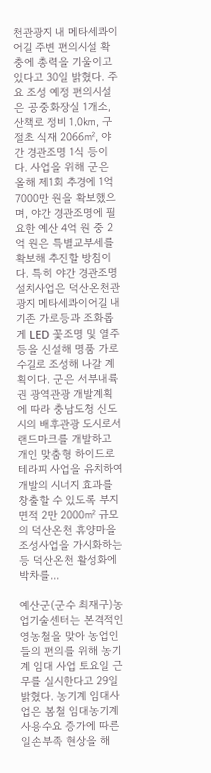천관광지 내 메타세콰이어길 주변 편의시설 확충에 총력을 기울이고 있다고 30일 밝혔다. 주요 조성 예정 편의시설은 공중화장실 1개소, 산책로 정비 1.0㎞, 구절초 식재 2066㎡, 야간 경관조명 1식 등이다. 사업을 위해 군은 올해 제1회 추경에 1억7000만 원을 확보했으며, 야간 경관조명에 필요한 예산 4억 원 중 2억 원은 특별교부세를 확보해 추진할 방침이다. 특히 야간 경관조명 설치사업은 덕산온천관광지 메타세콰이어길 내 기존 가로등과 조화롭게 LED 꽃조명 및 열주등을 신설해 명품 가로수길로 조성해 나갈 계획이다. 군은 서부내륙권 광역관광 개발계획에 따라 충남도청 신도시의 배후관광 도시로서 랜드마크를 개발하고 개인 맞춤형 하이드로 테라피 사업을 유치하여 개발의 시너지 효과를 창출할 수 있도록 부지면적 2만 2000㎡ 규모의 덕산온천 휴양마을 조성사업을 가시화하는 등 덕산온천 활성화에 박차를...

예산군(군수 최재구)농업기술센터는 본격적인 영농철을 맞아 농업인들의 편의를 위해 농기계 임대 사업 토요일 근무를 실시한다고 29일 밝혔다. 농기계 임대사업은 봄철 임대농기계 사용수요 증가에 따른 일손부족 현상을 해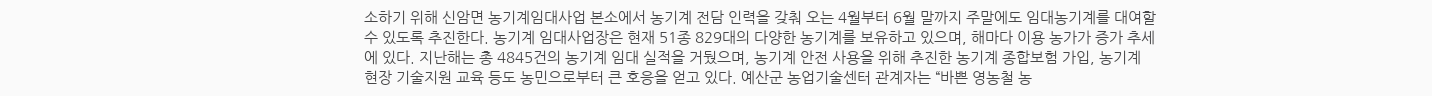소하기 위해 신암면 농기계임대사업 본소에서 농기계 전담 인력을 갖춰 오는 4월부터 6월 말까지 주말에도 임대농기계를 대여할 수 있도록 추진한다. 농기계 임대사업장은 현재 51종 829대의 다양한 농기계를 보유하고 있으며, 해마다 이용 농가가 증가 추세에 있다. 지난해는 총 4845건의 농기계 임대 실적을 거뒀으며, 농기계 안전 사용을 위해 추진한 농기계 종합보험 가입, 농기계 현장 기술지원 교육 등도 농민으로부터 큰 호응을 얻고 있다. 예산군 농업기술센터 관계자는 “바쁜 영농철 농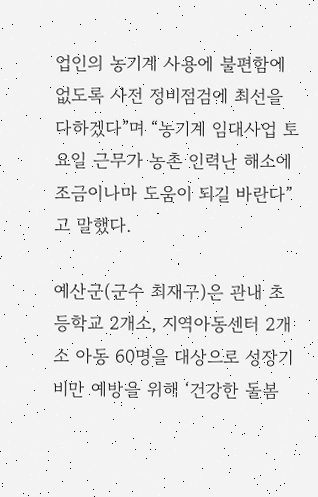업인의 농기계 사용에 불편함에 없도록 사전 정비점검에 최선을 다하겠다”며 “농기계 임대사업 토요일 근무가 농촌 인력난 해소에 조금이나마 도움이 되길 바란다”고 말했다.

예산군(군수 최재구)은 관내 초등학교 2개소, 지역아동센터 2개소 아동 60명을 대상으로 성장기 비만 예방을 위해 ‘건강한 돌봄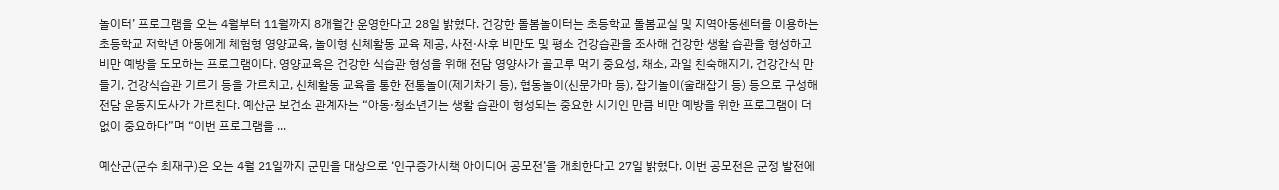놀이터’ 프로그램을 오는 4월부터 11월까지 8개월간 운영한다고 28일 밝혔다. 건강한 돌봄놀이터는 초등학교 돌봄교실 및 지역아동센터를 이용하는 초등학교 저학년 아동에게 체험형 영양교육, 놀이형 신체활동 교육 제공, 사전·사후 비만도 및 평소 건강습관을 조사해 건강한 생활 습관을 형성하고 비만 예방을 도모하는 프로그램이다. 영양교육은 건강한 식습관 형성을 위해 전담 영양사가 골고루 먹기 중요성, 채소, 과일 친숙해지기, 건강간식 만들기, 건강식습관 기르기 등을 가르치고, 신체활동 교육을 통한 전통놀이(제기차기 등), 협동놀이(신문가마 등), 잡기놀이(술래잡기 등) 등으로 구성해 전담 운동지도사가 가르친다. 예산군 보건소 관계자는 “아동·청소년기는 생활 습관이 형성되는 중요한 시기인 만큼 비만 예방을 위한 프로그램이 더없이 중요하다”며 “이번 프로그램을 ...

예산군(군수 최재구)은 오는 4월 21일까지 군민을 대상으로 ‘인구증가시책 아이디어 공모전’을 개최한다고 27일 밝혔다. 이번 공모전은 군정 발전에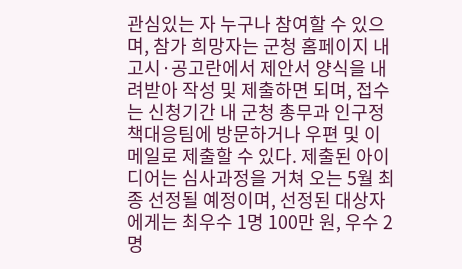관심있는 자 누구나 참여할 수 있으며, 참가 희망자는 군청 홈페이지 내 고시·공고란에서 제안서 양식을 내려받아 작성 및 제출하면 되며, 접수는 신청기간 내 군청 총무과 인구정책대응팀에 방문하거나 우편 및 이메일로 제출할 수 있다. 제출된 아이디어는 심사과정을 거쳐 오는 5월 최종 선정될 예정이며, 선정된 대상자에게는 최우수 1명 100만 원, 우수 2명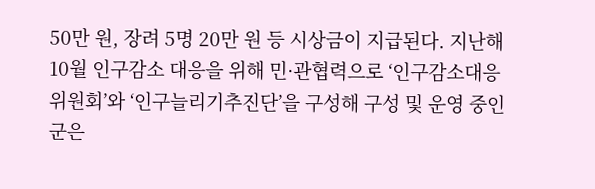50만 원, 장려 5명 20만 원 등 시상금이 지급된다. 지난해 10월 인구감소 대응을 위해 민·관협력으로 ‘인구감소대응위원회’와 ‘인구늘리기추진단’을 구성해 구성 및 운영 중인 군은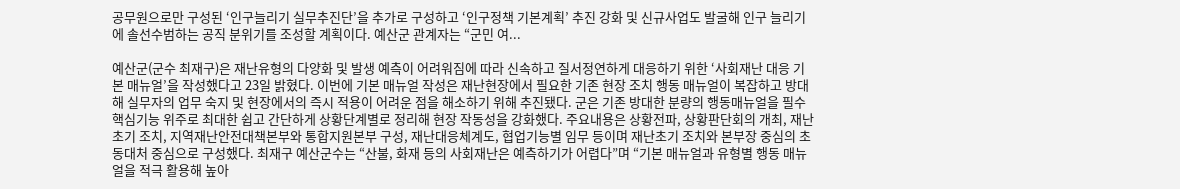공무원으로만 구성된 ‘인구늘리기 실무추진단’을 추가로 구성하고 ‘인구정책 기본계획’ 추진 강화 및 신규사업도 발굴해 인구 늘리기에 솔선수범하는 공직 분위기를 조성할 계획이다. 예산군 관계자는 “군민 여...

예산군(군수 최재구)은 재난유형의 다양화 및 발생 예측이 어려워짐에 따라 신속하고 질서정연하게 대응하기 위한 ‘사회재난 대응 기본 매뉴얼’을 작성했다고 23일 밝혔다. 이번에 기본 매뉴얼 작성은 재난현장에서 필요한 기존 현장 조치 행동 매뉴얼이 복잡하고 방대해 실무자의 업무 숙지 및 현장에서의 즉시 적용이 어려운 점을 해소하기 위해 추진됐다. 군은 기존 방대한 분량의 행동매뉴얼을 필수 핵심기능 위주로 최대한 쉽고 간단하게 상황단계별로 정리해 현장 작동성을 강화했다. 주요내용은 상황전파, 상황판단회의 개최, 재난초기 조치, 지역재난안전대책본부와 통합지원본부 구성, 재난대응체계도, 협업기능별 임무 등이며 재난초기 조치와 본부장 중심의 초동대처 중심으로 구성했다. 최재구 예산군수는 “산불, 화재 등의 사회재난은 예측하기가 어렵다”며 “기본 매뉴얼과 유형별 행동 매뉴얼을 적극 활용해 높아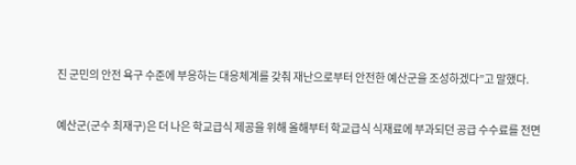진 군민의 안전 욕구 수준에 부응하는 대응체계를 갖춰 재난으로부터 안전한 예산군을 조성하겠다”고 말했다.

예산군(군수 최재구)은 더 나은 학교급식 제공을 위해 올해부터 학교급식 식재료에 부과되던 공급 수수료를 전면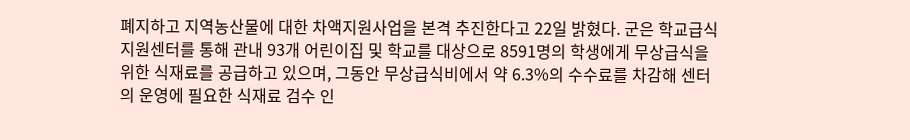폐지하고 지역농산물에 대한 차액지원사업을 본격 추진한다고 22일 밝혔다. 군은 학교급식지원센터를 통해 관내 93개 어린이집 및 학교를 대상으로 8591명의 학생에게 무상급식을 위한 식재료를 공급하고 있으며, 그동안 무상급식비에서 약 6.3%의 수수료를 차감해 센터의 운영에 필요한 식재료 검수 인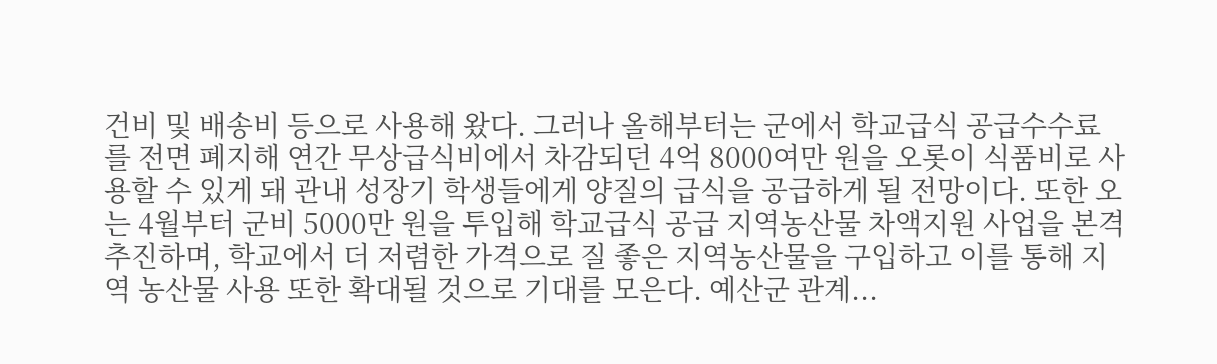건비 및 배송비 등으로 사용해 왔다. 그러나 올해부터는 군에서 학교급식 공급수수료를 전면 폐지해 연간 무상급식비에서 차감되던 4억 8000여만 원을 오롯이 식품비로 사용할 수 있게 돼 관내 성장기 학생들에게 양질의 급식을 공급하게 될 전망이다. 또한 오는 4월부터 군비 5000만 원을 투입해 학교급식 공급 지역농산물 차액지원 사업을 본격 추진하며, 학교에서 더 저렴한 가격으로 질 좋은 지역농산물을 구입하고 이를 통해 지역 농산물 사용 또한 확대될 것으로 기대를 모은다. 예산군 관계...